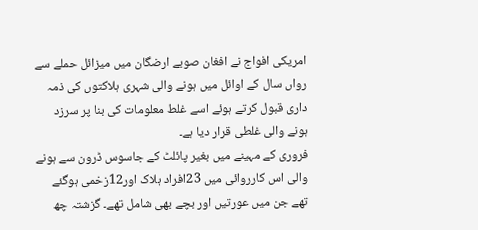امریکی افواج نے افغان صوبے ارضگان میں میزائل حملے سے رواں سال کے اوائل میں ہونے والی شہری ہلاکتوں کی ذمہ داری قبول کرتے ہوئے اسے غلط معلومات کی بنا پر سرزد ہونے والی غلطی قرار دیا ہے۔
فروری کے مہینے میں بغیر پائلٹ کے جاسوس ڈرون سے ہونے والی اس کارروائی میں 23افراد ہلاک اور12زخمی ہوگئے تھے جن میں عورتیں اور بچے بھی شامل تھے۔ گزشتہ چھ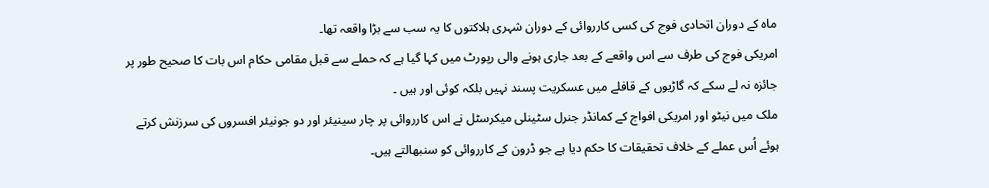ماہ کے دوران اتحادی فوج کی کسی کارروائی کے دوران شہری ہلاکتوں کا یہ سب سے بڑا واقعہ تھا۔
امریکی فوج کی طرف سے اس واقعے کے بعد جاری ہونے والی رپورٹ میں کہا گیا ہے کہ حملے سے قبل مقامی حکام اس بات کا صحیح طور پر جائزہ نہ لے سکے کہ گاڑیوں کے قافلے میں عسکریت پسند نہیں بلکہ کوئی اور ہیں ۔
ملک میں نیٹو اور امریکی افواج کے کمانڈر جنرل سٹینلی میکرسٹل نے اس کارروائی پر چار سینیئر اور دو جونیئر افسروں کی سرزنش کرتے ہوئے اُس عملے کے خلاف تحقیقات کا حکم دیا ہے جو ڈرون کے کارروائی کو سنبھالتے ہیں۔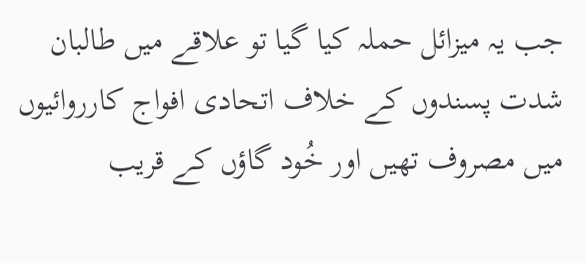جب یہ میزائل حملہ کیا گیا تو علاقے میں طالبان شدت پسندوں کے خلاف اتحادی افواج کارروائیوں میں مصروف تھیں اور خُود گاؤں کے قریب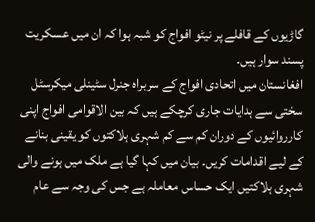گاڑیوں کے قافلے پر نیٹو افواج کو شبہ ہوا کہ ان میں عسکریت پسند سوار ہیں۔
افغانستان میں اتحادی افواج کے سربراہ جنرل سٹینلی میکرسٹل سختی سے ہدایات جاری کرچکے ہیں کہ بین الاقوامی افواج اپنی کارروائیوں کے دوران کم سے کم شہری ہلاکتوں کو یقینی بنانے کے لیے اقدامات کریں۔ بیان میں کہا گیا ہے ملک میں ہونے والی شہری ہلاکتیں ایک حساس معاملہ ہے جس کی وجہ سے عام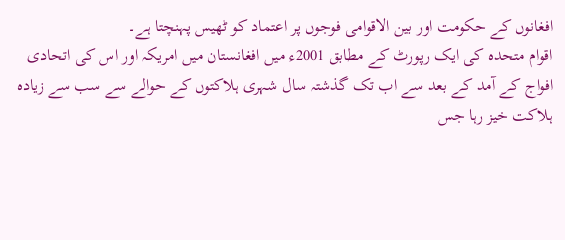افغانوں کے حکومت اور بین الاقوامی فوجوں پر اعتماد کو ٹھیس پہنچتا ہے۔
اقوام متحدہ کی ایک رپورٹ کے مطابق 2001ء میں افغانستان میں امریکہ اور اس کی اتحادی افواج کے آمد کے بعد سے اب تک گذشتہ سال شہری ہلاکتوں کے حوالے سے سب سے زیادہ ہلاکت خیز رہا جس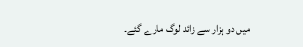میں دو ہزار سے زائد لوگ مارے گئے۔